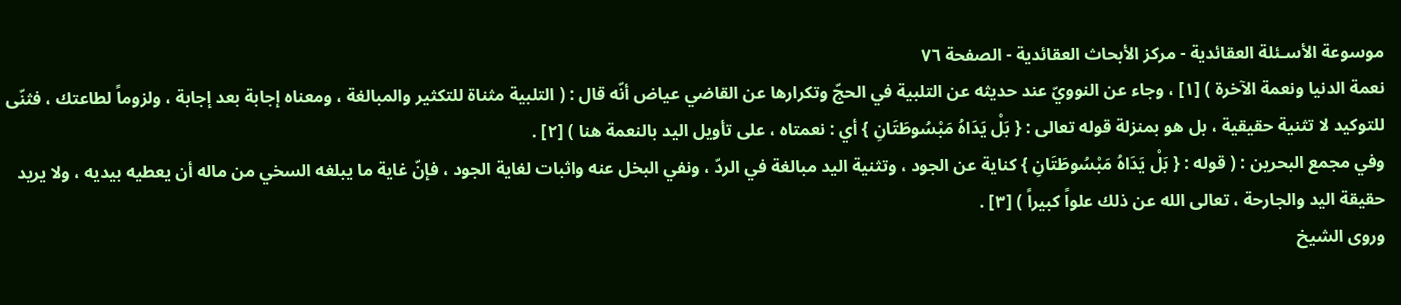موسوعة الأسـئلة العقائدية - مركز الأبحاث العقائدية - الصفحة ٧٦
نعمة الدنيا ونعمة الآخرة ) [١] ، وجاء عن النوويّ عند حديثه عن التلبية في الحجّ وتكرارها عن القاضي عياض أنّه قال : ( التلبية مثناة للتكثير والمبالغة ، ومعناه إجابة بعد إجابة ، ولزوماً لطاعتك ، فثنّى للتوكيد لا تثنية حقيقية ، بل هو بمنزلة قوله تعالى : { بَلْ يَدَاهُ مَبْسُوطَتَانِ } أي : نعمتاه ، على تأويل اليد بالنعمة هنا ) [٢] .
وفي مجمع البحرين : ( قوله : { بَلْ يَدَاهُ مَبْسُوطَتَانِ } كناية عن الجود ، وتثنية اليد مبالغة في الردّ ، ونفي البخل عنه واثبات لغاية الجود ، فإنّ غاية ما يبلغه السخي من ماله أن يعطيه بيديه ، ولا يريد حقيقة اليد والجارحة ، تعالى الله عن ذلك علواً كبيراً ) [٣] .
وروى الشيخ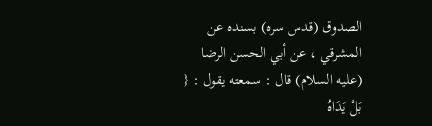الصدوق (قدس سره) بسنده عن المشرقي ، عن أبي الحسن الرضا (عليه السلام) قال : سمعته يقول : { بَلْ يَدَاهُ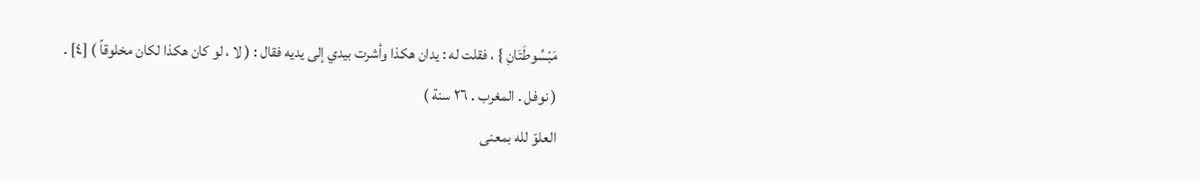مَبْسُوطَتَانِ } ، فقلت له : يدان هكذا وأشرت بيدي إلى يديه فقال : ( لا ، لو كان هكذا لكان مخلوقاً ) [٤] .
( نوفل . المغرب . ٢٦ سنة )
العلوّ لله بمعنى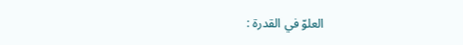العلوّ في القدرة :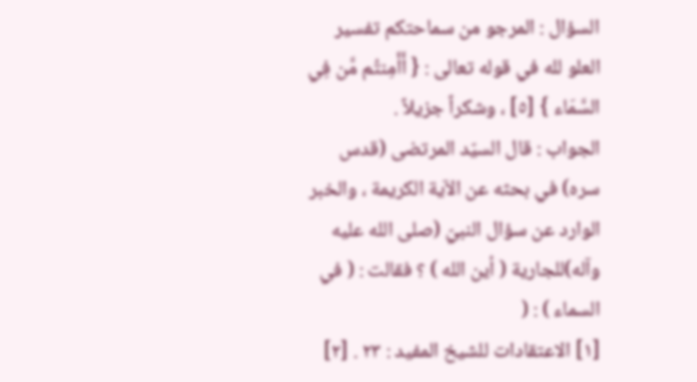السؤال : المرجو من سماحتكم تفسير العلو لله في قوله تعالى : { أَأَمِنتُم مَّن فِي السَّمَاء } [٥] ، وشكراً جزيلاً .
الجواب : قال السيّد المرتضى (قدس سره) في بحثه عن الآية الكريمة ، والخبر الوارد عن سؤال النبيّ (صلى الله عليه وآله)للجارية ( أين الله ) ؟ فقالت : ( في السماء ) : (
[١] الاعتقادات للشيخ المفيد : ٢٣ . [٢]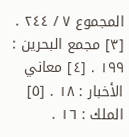المجموع ٧ / ٢٤٤ . [٣] مجمع البحرين : ١٩٩ . [٤] معاني الأخبار : ١٨ . [٥] الملك : ١٦ .